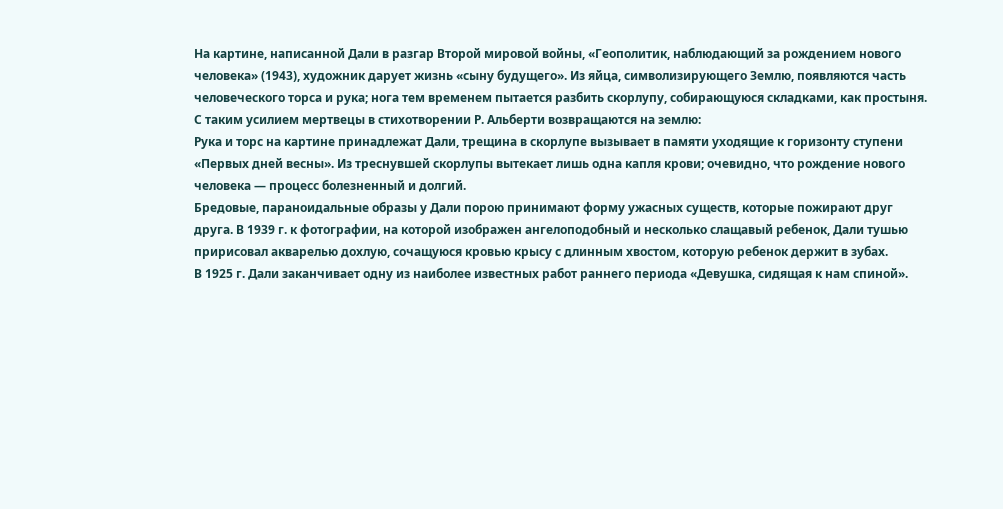На картине, написанной Дали в разгар Второй мировой войны, «Геополитик, наблюдающий за рождением нового человека» (1943), художник дарует жизнь «сыну будущего». Из яйца, символизирующего Землю, появляются часть человеческого торса и рука; нога тем временем пытается разбить скорлупу, собирающуюся складками, как простыня. С таким усилием мертвецы в стихотворении Р. Альберти возвращаются на землю:
Рука и торс на картине принадлежат Дали, трещина в скорлупе вызывает в памяти уходящие к горизонту ступени «Первых дней весны». Из треснувшей скорлупы вытекает лишь одна капля крови; очевидно, что рождение нового человека — процесс болезненный и долгий.
Бредовые, параноидальные образы у Дали порою принимают форму ужасных существ, которые пожирают друг друга. В 1939 г. к фотографии, на которой изображен ангелоподобный и несколько слащавый ребенок, Дали тушью пририсовал акварелью дохлую, сочащуюся кровью крысу с длинным хвостом, которую ребенок держит в зубах.
В 1925 г. Дали заканчивает одну из наиболее известных работ раннего периода «Девушка, сидящая к нам спиной».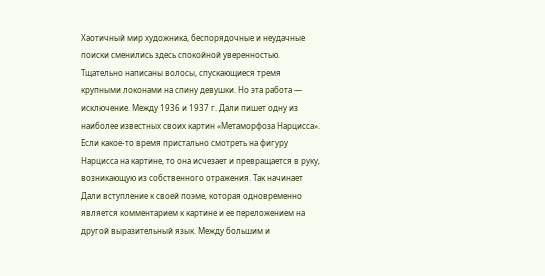Хаотичный мир художника, беспорядочные и неудачные поиски сменились здесь спокойной уверенностью. Тщательно написаны волосы, спускающиеся тремя крупными локонами на спину девушки. Но эта работа — исключение. Между 1936 и 1937 г. Дали пишет одну из наиболее известных своих картин «Метаморфоза Нарцисса». Если какое-то время пристально смотреть на фигуру Нарцисса на картине, то она исчезает и превращается в руку, возникающую из собственного отражения. Так начинает Дали вступление к своей поэме, которая одновременно является комментарием к картине и ее переложением на другой выразительный язык. Между большим и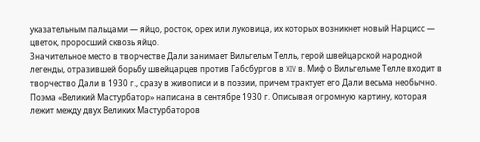указательным пальцами — яйцо, росток, орех или луковица, их которых возникнет новый Нарцисс — цветок, проросший сквозь яйцо.
Значительное место в творчестве Дали занимает Вильгельм Телль, герой швейцарской народной легенды, отразившей борьбу швейцарцев против Габсбургов в XIV в. Миф о Вильгельме Телле входит в творчество Дали в 1930 г., сразу в живописи и в поэзии, причем трактует его Дали весьма необычно. Поэма «Великий Мастурбатор» написана в сентябре 1930 г. Описывая огромную картину, которая лежит между двух Великих Мастурбаторов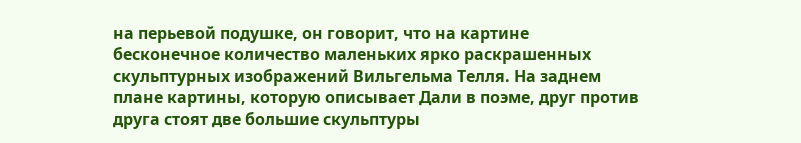на перьевой подушке, он говорит, что на картине бесконечное количество маленьких ярко раскрашенных скульптурных изображений Вильгельма Телля. На заднем плане картины, которую описывает Дали в поэме, друг против друга стоят две большие скульптуры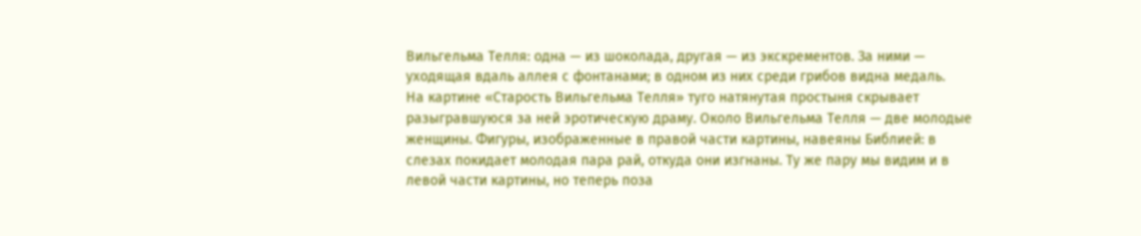Вильгельма Телля: одна — из шоколада, другая — из экскрементов. За ними — уходящая вдаль аллея с фонтанами; в одном из них среди грибов видна медаль.
На картине «Старость Вильгельма Телля» туго натянутая простыня скрывает разыгравшуюся за ней эротическую драму. Около Вильгельма Телля — две молодые женщины. Фигуры, изображенные в правой части картины, навеяны Библией: в слезах покидает молодая пара рай, откуда они изгнаны. Ту же пару мы видим и в левой части картины, но теперь поза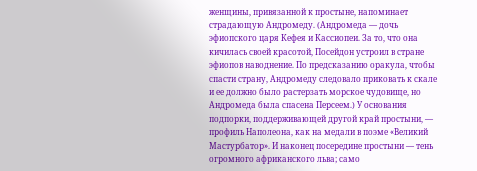женщины, привязанной к простыне, напоминает страдающую Андромеду. (Андромеда — дочь эфиопского царя Кефея и Кассиопеи. За то, что она кичилась своей красотой, Посейдон устроил в стране эфиопов наводнение. По предсказанию оракула, чтобы спасти страну, Андромеду следовало приковать к скале и ее должно было растерзать морское чудовище, но Андромеда была спасена Персеем.) У основания подпорки, поддерживающей другой край простыни, — профиль Наполеона, как на медали в поэме «Великий Мастурбатор». И наконец посередине простыни — тень огромного африканского льва; само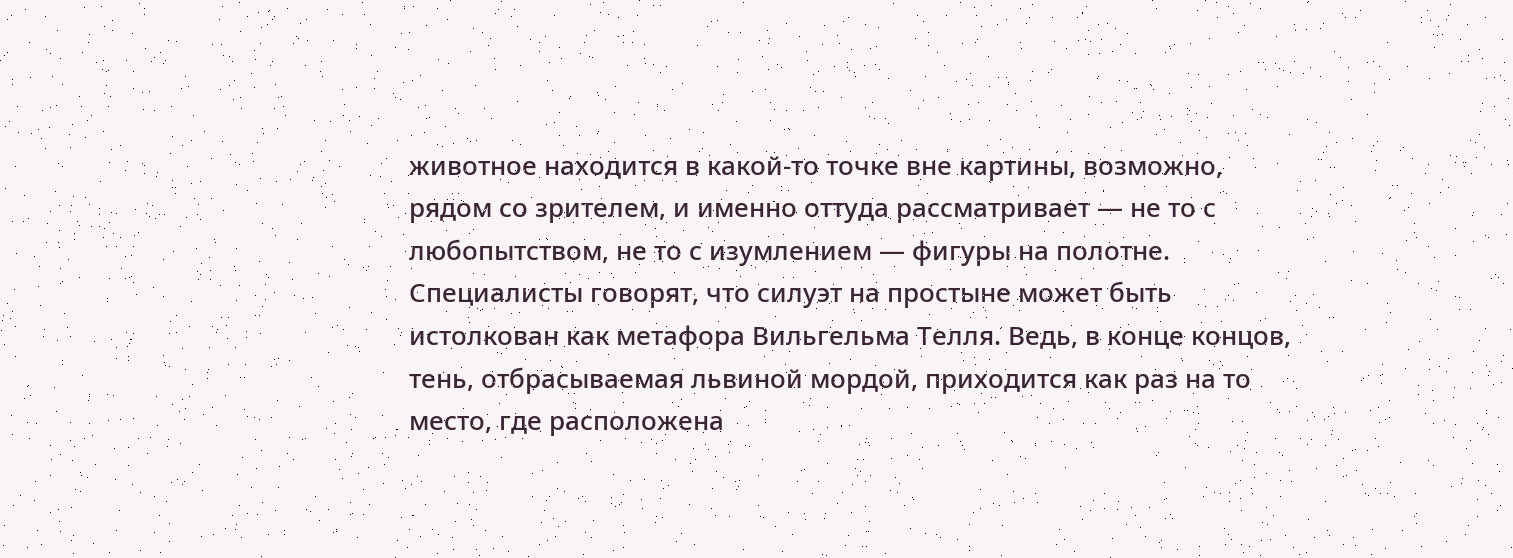животное находится в какой-то точке вне картины, возможно, рядом со зрителем, и именно оттуда рассматривает — не то с любопытством, не то с изумлением — фигуры на полотне.
Специалисты говорят, что силуэт на простыне может быть истолкован как метафора Вильгельма Телля. Ведь, в конце концов, тень, отбрасываемая львиной мордой, приходится как раз на то место, где расположена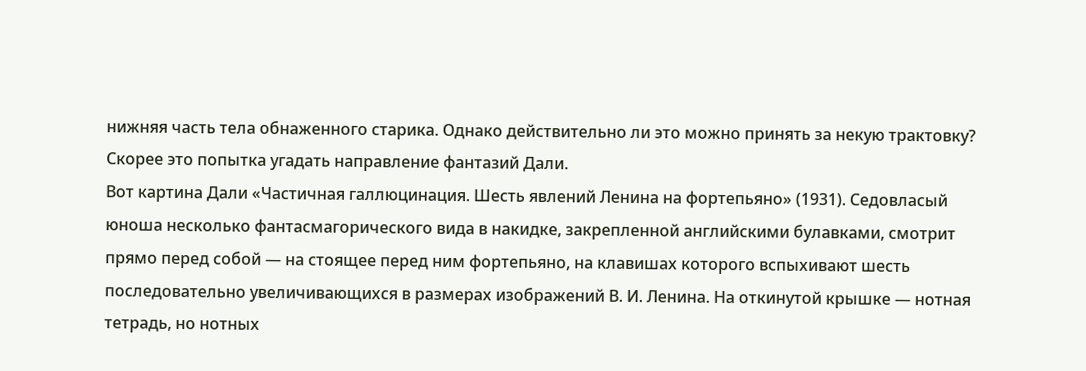нижняя часть тела обнаженного старика. Однако действительно ли это можно принять за некую трактовку? Скорее это попытка угадать направление фантазий Дали.
Вот картина Дали «Частичная галлюцинация. Шесть явлений Ленина на фортепьяно» (1931). Седовласый юноша несколько фантасмагорического вида в накидке, закрепленной английскими булавками, смотрит прямо перед собой — на стоящее перед ним фортепьяно, на клавишах которого вспыхивают шесть последовательно увеличивающихся в размерах изображений В. И. Ленина. На откинутой крышке — нотная тетрадь, но нотных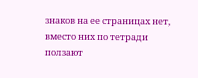знаков на ее страницах нет, вместо них по тетради ползают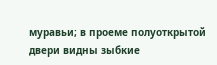муравьи; в проеме полуоткрытой двери видны зыбкие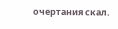очертания скал.